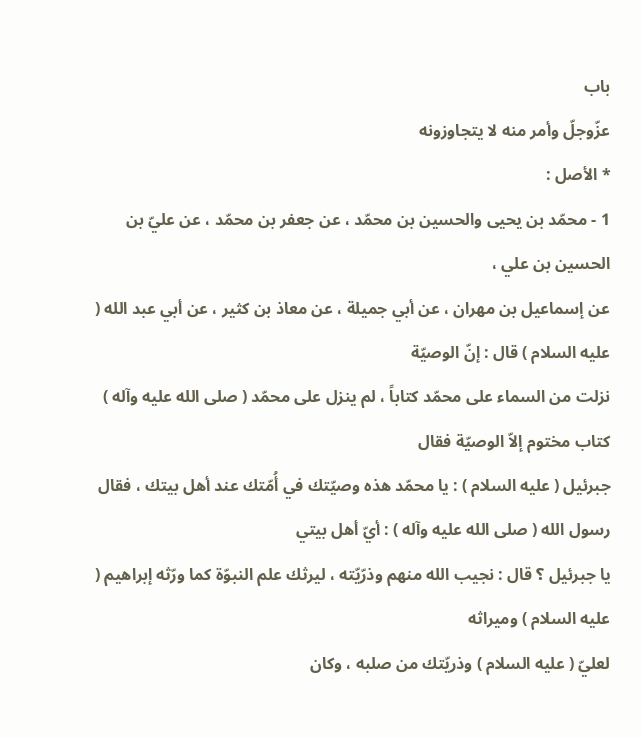باب
عزّوجلّ وأمر منه لا يتجاوزونه
* الأصل :
1 - محمّد بن يحيى والحسين بن محمّد ، عن جعفر بن محمّد ، عن عليّ بن الحسين بن علي ،
عن إسماعيل بن مهران ، عن أبي جميلة ، عن معاذ بن كثير ، عن أبي عبد الله ( عليه السلام ) قال : إنّ الوصيّة
نزلت من السماء على محمّد كتاباً ، لم ينزل على محمّد ( صلى الله عليه وآله ) كتاب مختوم إلاّ الوصيّة فقال
جبرئيل ( عليه السلام ) : يا محمّد هذه وصيّتك في أُمّتك عند أهل بيتك ، فقال رسول الله ( صلى الله عليه وآله ) : أيّ أهل بيتي
يا جبرئيل ؟ قال : نجيب الله منهم وذرّيّته ، ليرثك علم النبوّة كما ورّثه إبراهيم ( عليه السلام ) وميراثه
لعليّ ( عليه السلام ) وذريّتك من صلبه ، وكان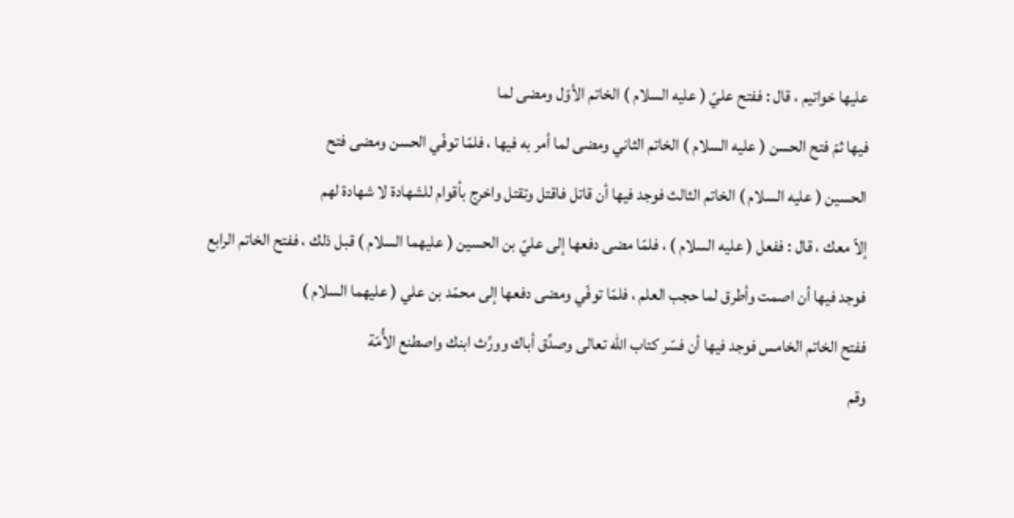عليها خواتيم ، قال : ففتح عليّ ( عليه السلام ) الخاتم الأوّل ومضى لما
فيها ثمّ فتح الحسن ( عليه السلام ) الخاتم الثاني ومضى لما أمر به فيها ، فلمّا توفّي الحسن ومضى فتح
الحسين ( عليه السلام ) الخاتم الثالث فوجد فيها أن قاتل فاقتل وتقتل واخرج بأقوام للشهادة لا شهادة لهم
إلاّ معك ، قال : ففعل ( عليه السلام ) ، فلمّا مضى دفعها إلى عليّ بن الحسين ( عليهما السلام ) قبل ذلك ، ففتح الخاتم الرابع
فوجد فيها أن اصمت وأطرق لما حجب العلم ، فلمّا توفّي ومضى دفعها إلى محمّد بن علي ( عليهما السلام )
ففتح الخاتم الخامس فوجد فيها أن فسّر كتاب الله تعالى وصدِّق أباك وورِّث ابنك واصطنع الأُمّة
وقم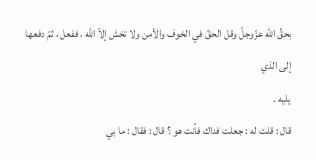بحقِّ الله عزّوجلّ وقل الحقّ في الخوف والأمن ولا تخش إلاّ الله ، ففعل ، ثمّ دفعها إلى الذي
يليه .
قال : قلت له : جعلت فداك فأنت هو ؟ قال : فقال : ما بي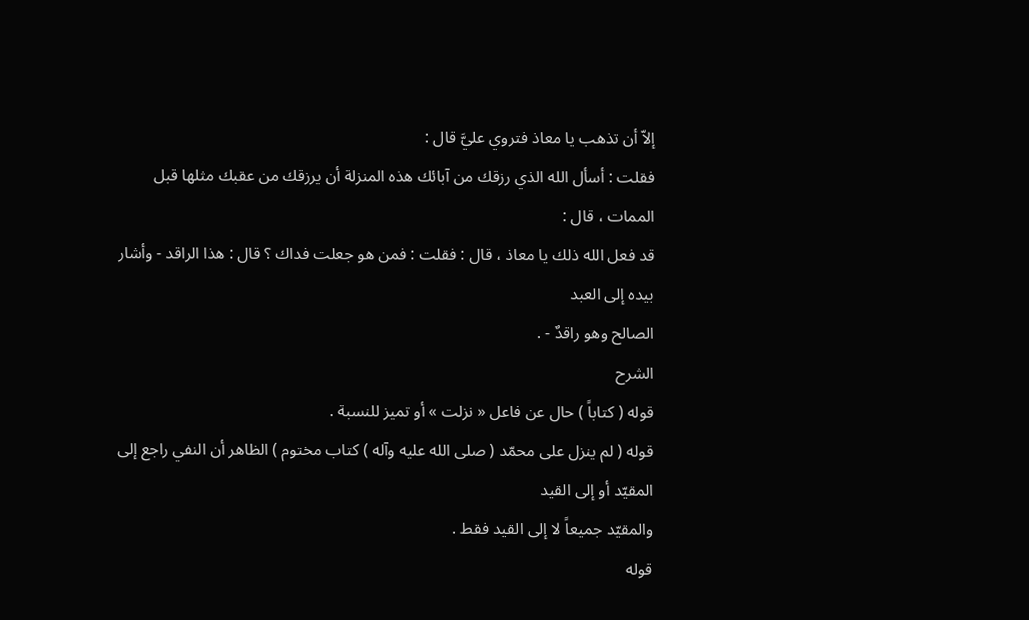إلاّ أن تذهب يا معاذ فتروي عليَّ قال :
فقلت : أسأل الله الذي رزقك من آبائك هذه المنزلة أن يرزقك من عقبك مثلها قبل الممات ، قال :
قد فعل الله ذلك يا معاذ ، قال : فقلت : فمن هو جعلت فداك ؟ قال : هذا الراقد - وأشار بيده إلى العبد
الصالح وهو راقدٌ - .
الشرح
قوله ( كتاباً ) حال عن فاعل « نزلت » أو تميز للنسبة .
قوله ( لم ينزل على محمّد ( صلى الله عليه وآله ) كتاب مختوم ) الظاهر أن النفي راجع إلى المقيّد أو إلى القيد
والمقيّد جميعاً لا إلى القيد فقط .
قوله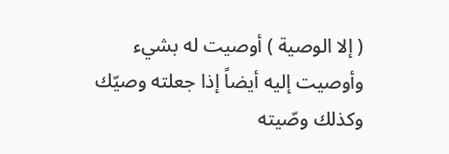( إلا الوصية ) أوصيت له بشيء وأوصيت إليه أيضاً إذا جعلته وصيّك وكذلك وصّيته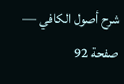شرح أصول الكافي — صفحة 92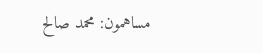مساهمون: محمد صالح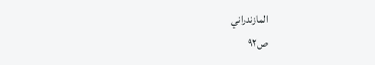المازندراني
ص٩٢